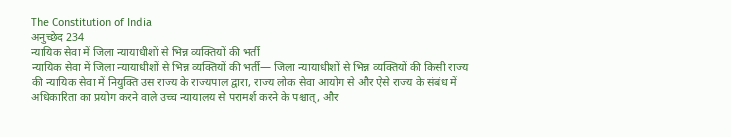The Constitution of India
अनुच्छेद 234
न्यायिक सेवा में जिला न्यायाधीशों से भिन्न व्यक्तियों की भर्ती
न्यायिक सेवा में जिला न्यायाधीशों से भिन्न व्यक्तियों की भर्ती— जिला न्यायाधीशों से भिन्न व्यक्तियों की किसी राज्य की न्यायिक सेवा में नियुक्ति उस राज्य के राज्यपाल द्वारा, राज्य लोक सेवा आयोग से और ऐसे राज्य के संबंध में अधिकारिता का प्रयोग करने वाले उच्च न्यायालय से परामर्श करने के पश्चात्, और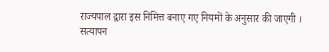राज्यपाल द्वारा इस निमित्त बनाए गए नियमों के अनुसार की जाएगी ।
सत्यापन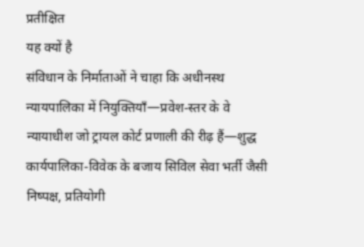प्रतीक्षित
यह क्यों है
संविधान के निर्माताओं ने चाहा कि अधीनस्थ न्यायपालिका में नियुक्तियाँ—प्रवेश-स्तर के वे न्यायाधीश जो ट्रायल कोर्ट प्रणाली की रीढ़ हैं—शुद्ध कार्यपालिका-विवेक के बजाय सिविल सेवा भर्ती जैसी निष्पक्ष, प्रतियोगी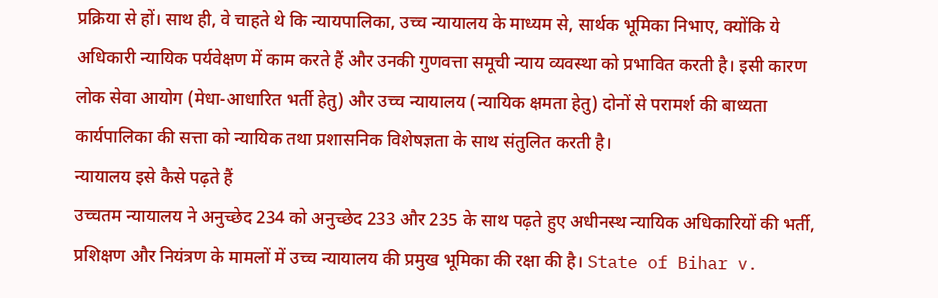प्रक्रिया से हों। साथ ही, वे चाहते थे कि न्यायपालिका, उच्च न्यायालय के माध्यम से, सार्थक भूमिका निभाए, क्योंकि ये अधिकारी न्यायिक पर्यवेक्षण में काम करते हैं और उनकी गुणवत्ता समूची न्याय व्यवस्था को प्रभावित करती है। इसी कारण लोक सेवा आयोग (मेधा-आधारित भर्ती हेतु) और उच्च न्यायालय (न्यायिक क्षमता हेतु) दोनों से परामर्श की बाध्यता कार्यपालिका की सत्ता को न्यायिक तथा प्रशासनिक विशेषज्ञता के साथ संतुलित करती है।
न्यायालय इसे कैसे पढ़ते हैं
उच्चतम न्यायालय ने अनुच्छेद 234 को अनुच्छेद 233 और 235 के साथ पढ़ते हुए अधीनस्थ न्यायिक अधिकारियों की भर्ती, प्रशिक्षण और नियंत्रण के मामलों में उच्च न्यायालय की प्रमुख भूमिका की रक्षा की है। State of Bihar v.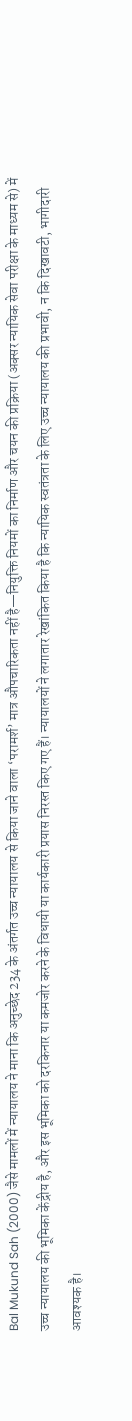Bal Mukund Sah (2000) जैसे मामलों में न्यायालय ने माना कि अनुच्छेद 234 के अंतर्गत उच्च न्यायालय से किया जाने वाला ‘परामर्श’ मात्र औपचारिकता नहीं है—नियुक्ति नियमों का निर्माण और चयन की प्रक्रिया (अक्सर न्यायिक सेवा परीक्षा के माध्यम से) में उच्च न्यायालय की भूमिका केंद्रीय है, और इस भूमिका को दरकिनार या कमजोर करने के विधायी या कार्यकारी प्रयास निरस्त किए गए हैं। न्यायालयों ने लगातार रेखांकित किया है कि न्यायिक स्वतंत्रता के लिए उच्च न्यायालय की प्रभावी, न कि दिखावटी, भागीदारी आवश्यक है।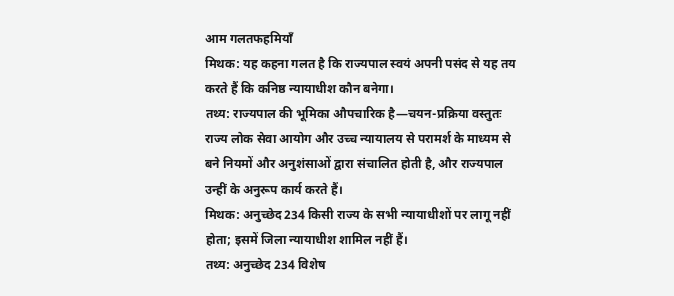आम गलतफहमियाँ
मिथक: यह कहना गलत है कि राज्यपाल स्वयं अपनी पसंद से यह तय करते हैं कि कनिष्ठ न्यायाधीश कौन बनेगा।
तथ्य: राज्यपाल की भूमिका औपचारिक है—चयन-प्रक्रिया वस्तुतः राज्य लोक सेवा आयोग और उच्च न्यायालय से परामर्श के माध्यम से बने नियमों और अनुशंसाओं द्वारा संचालित होती है, और राज्यपाल उन्हीं के अनुरूप कार्य करते हैं।
मिथक: अनुच्छेद 234 किसी राज्य के सभी न्यायाधीशों पर लागू नहीं होता; इसमें जिला न्यायाधीश शामिल नहीं हैं।
तथ्य: अनुच्छेद 234 विशेष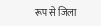रूप से जिला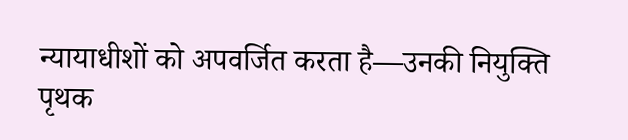न्यायाधीशों को अपवर्जित करता है—उनकी नियुक्ति पृथक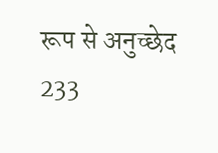रूप से अनुच्छेद 233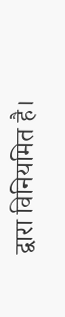द्वारा विनियमित है।